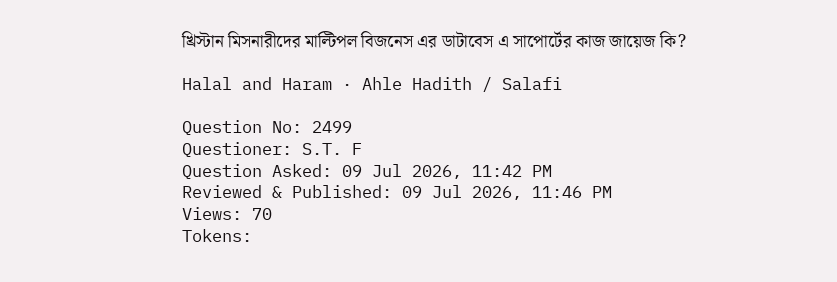খ্রিস্টান মিসনারীদের মাল্টিপল বিজনেস এর ডাটাবেস এ সাপোর্টের কাজ জায়েজ কি?

Halal and Haram · Ahle Hadith / Salafi

Question No: 2499
Questioner: S.T. F
Question Asked: 09 Jul 2026, 11:42 PM
Reviewed & Published: 09 Jul 2026, 11:46 PM
Views: 70
Tokens: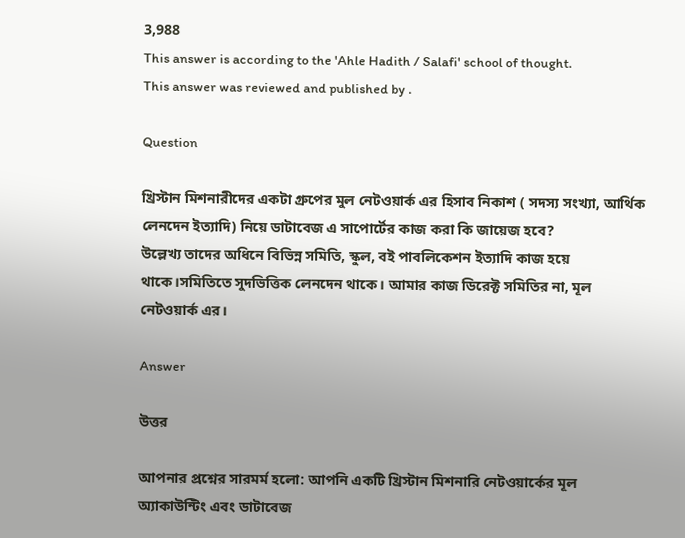3,988
This answer is according to the 'Ahle Hadith / Salafi' school of thought.
This answer was reviewed and published by .

Question

খ্রিস্টান মিশনারীদের একটা গ্রুপের মুল নেটওয়ার্ক এর হিসাব নিকাশ ( সদস্য সংখ্যা, আর্থিক লেনদেন ইত্যাদি) নিয়ে ডাটাবেজ এ সাপোর্টের কাজ করা কি জায়েজ হবে?
উল্লেখ্য তাদের অধিনে বিভিন্ন সমিতি, স্কুল, বই পাবলিকেশন ইত্যাদি কাজ হয়ে থাকে।সমিতিতে সুদভিত্তিক লেনদেন থাকে। আমার কাজ ডিরেক্ট সমিতির না, মূল নেটওয়ার্ক এর।

Answer

উত্তর

আপনার প্রশ্নের সারমর্ম হলো: আপনি একটি খ্রিস্টান মিশনারি নেটওয়ার্কের মূল অ্যাকাউন্টিং এবং ডাটাবেজ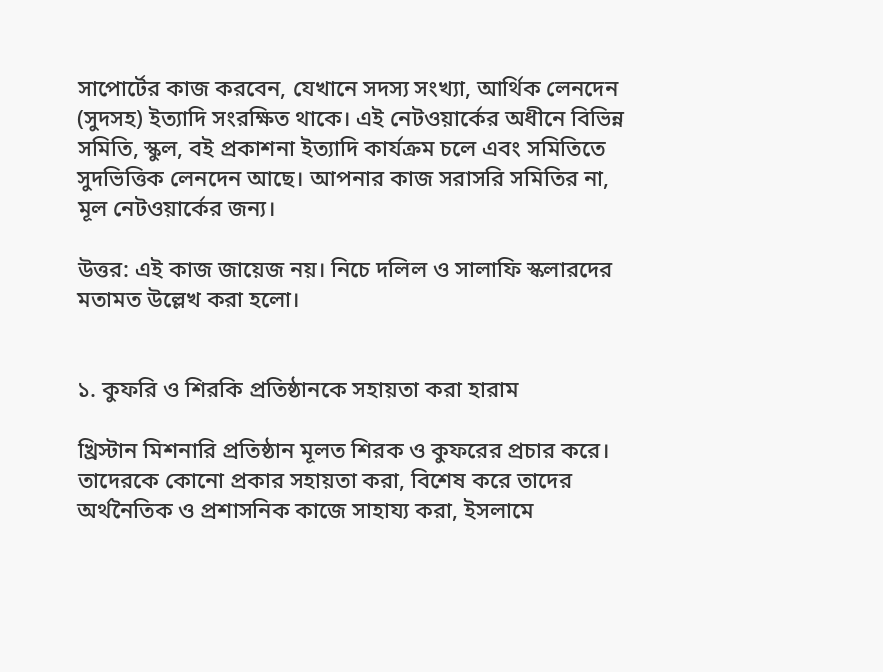সাপোর্টের কাজ করবেন, যেখানে সদস্য সংখ্যা, আর্থিক লেনদেন (সুদসহ) ইত্যাদি সংরক্ষিত থাকে। এই নেটওয়ার্কের অধীনে বিভিন্ন সমিতি, স্কুল, বই প্রকাশনা ইত্যাদি কার্যক্রম চলে এবং সমিতিতে সুদভিত্তিক লেনদেন আছে। আপনার কাজ সরাসরি সমিতির না, মূল নেটওয়ার্কের জন্য।

উত্তর: এই কাজ জায়েজ নয়। নিচে দলিল ও সালাফি স্কলারদের মতামত উল্লেখ করা হলো।


১. কুফরি ও শিরকি প্রতিষ্ঠানকে সহায়তা করা হারাম

খ্রিস্টান মিশনারি প্রতিষ্ঠান মূলত শিরক ও কুফরের প্রচার করে। তাদেরকে কোনো প্রকার সহায়তা করা, বিশেষ করে তাদের অর্থনৈতিক ও প্রশাসনিক কাজে সাহায্য করা, ইসলামে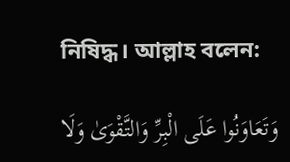নিষিদ্ধ। আল্লাহ বলেন:

وَتَعَاوَنُوا عَلَى الْبِرِّ وَالتَّقْوَىٰ وَلَا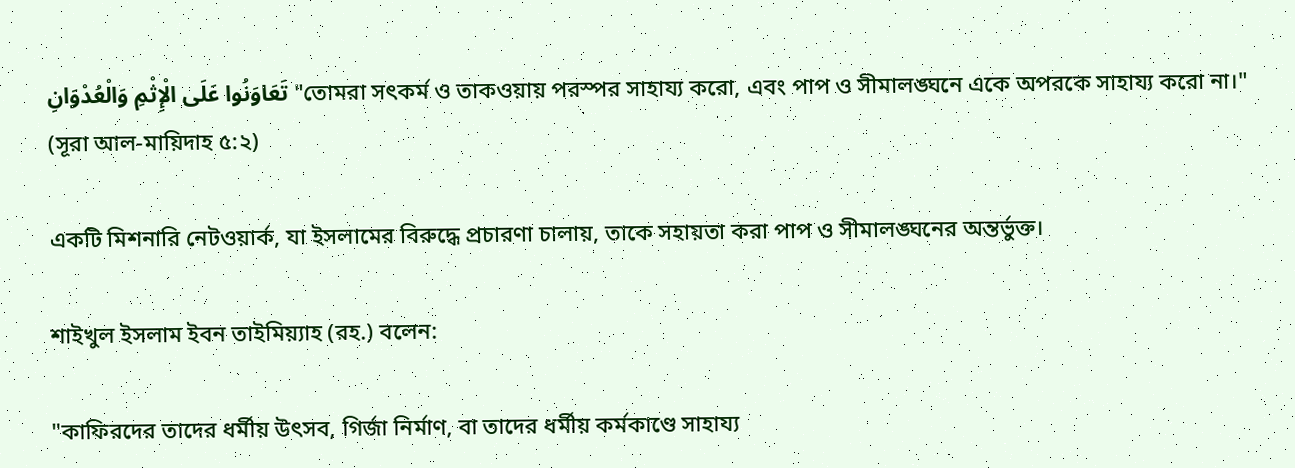تَعَاوَنُوا عَلَى الْإِثْمِ وَالْعُدْوَانِ "তোমরা সৎকর্ম ও তাকওয়ায় পরস্পর সাহায্য করো, এবং পাপ ও সীমালঙ্ঘনে একে অপরকে সাহায্য করো না।" (সূরা আল-মায়িদাহ ৫:২)

একটি মিশনারি নেটওয়ার্ক, যা ইসলামের বিরুদ্ধে প্রচারণা চালায়, তাকে সহায়তা করা পাপ ও সীমালঙ্ঘনের অন্তর্ভুক্ত।

শাইখুল ইসলাম ইবন তাইমিয়্যাহ (রহ.) বলেন:

"কাফিরদের তাদের ধর্মীয় উৎসব, গির্জা নির্মাণ, বা তাদের ধর্মীয় কর্মকাণ্ডে সাহায্য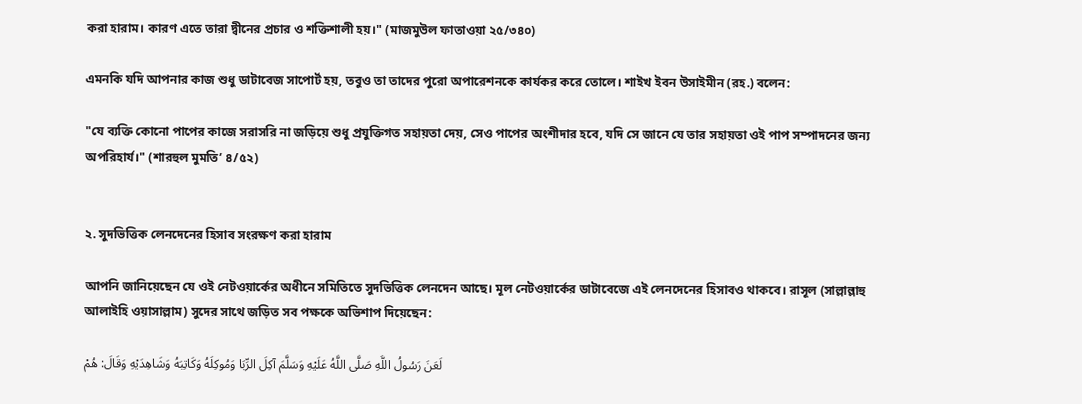করা হারাম। কারণ এতে তারা দ্বীনের প্রচার ও শক্তিশালী হয়।" (মাজমুউল ফাতাওয়া ২৫/৩৪০)

এমনকি যদি আপনার কাজ শুধু ডাটাবেজ সাপোর্ট হয়, তবুও তা তাদের পুরো অপারেশনকে কার্যকর করে তোলে। শাইখ ইবন উসাইমীন (রহ.) বলেন:

"যে ব্যক্তি কোনো পাপের কাজে সরাসরি না জড়িয়ে শুধু প্রযুক্তিগত সহায়তা দেয়, সেও পাপের অংশীদার হবে, যদি সে জানে যে তার সহায়তা ওই পাপ সম্পাদনের জন্য অপরিহার্য।" (শারহুল মুমতি’ ৪/৫২)


২. সুদভিত্তিক লেনদেনের হিসাব সংরক্ষণ করা হারাম

আপনি জানিয়েছেন যে ওই নেটওয়ার্কের অধীনে সমিতিতে সুদভিত্তিক লেনদেন আছে। মূল নেটওয়ার্কের ডাটাবেজে এই লেনদেনের হিসাবও থাকবে। রাসূল (সাল্লাল্লাহু আলাইহি ওয়াসাল্লাম) সুদের সাথে জড়িত সব পক্ষকে অভিশাপ দিয়েছেন:

لَعَنَ رَسُولُ اللَّهِ صَلَّى اللَّهُ عَلَيْهِ وَسَلَّمَ آكِلَ الرِّبَا وَمُوكِلَهُ وَكَاتِبَهُ وَشَاهِدَيْهِ وَقَالَ: هُمْ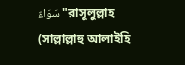سَوَاءٌ "রাসূলুল্লাহ (সাল্লাল্লাহু আলাইহি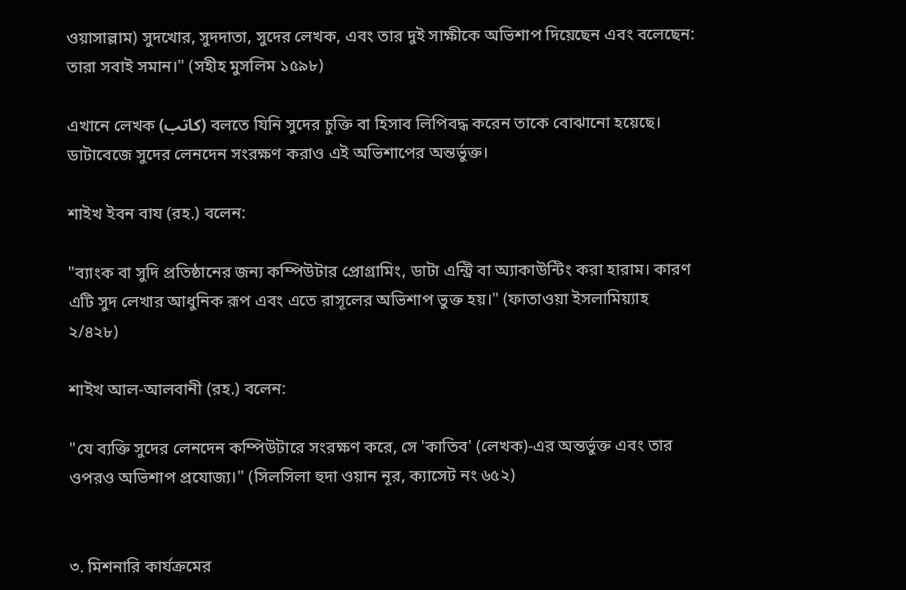ওয়াসাল্লাম) সুদখোর, সুদদাতা, সুদের লেখক, এবং তার দুই সাক্ষীকে অভিশাপ দিয়েছেন এবং বলেছেন: তারা সবাই সমান।" (সহীহ মুসলিম ১৫৯৮)

এখানে লেখক (كاتب) বলতে যিনি সুদের চুক্তি বা হিসাব লিপিবদ্ধ করেন তাকে বোঝানো হয়েছে। ডাটাবেজে সুদের লেনদেন সংরক্ষণ করাও এই অভিশাপের অন্তর্ভুক্ত।

শাইখ ইবন বায (রহ.) বলেন:

"ব্যাংক বা সুদি প্রতিষ্ঠানের জন্য কম্পিউটার প্রোগ্রামিং, ডাটা এন্ট্রি বা অ্যাকাউন্টিং করা হারাম। কারণ এটি সুদ লেখার আধুনিক রূপ এবং এতে রাসূলের অভিশাপ ভুক্ত হয়।" (ফাতাওয়া ইসলামিয়্যাহ ২/৪২৮)

শাইখ আল-আলবানী (রহ.) বলেন:

"যে ব্যক্তি সুদের লেনদেন কম্পিউটারে সংরক্ষণ করে, সে 'কাতিব' (লেখক)-এর অন্তর্ভুক্ত এবং তার ওপরও অভিশাপ প্রযোজ্য।" (সিলসিলা হুদা ওয়ান নূর, ক্যাসেট নং ৬৫২)


৩. মিশনারি কার্যক্রমের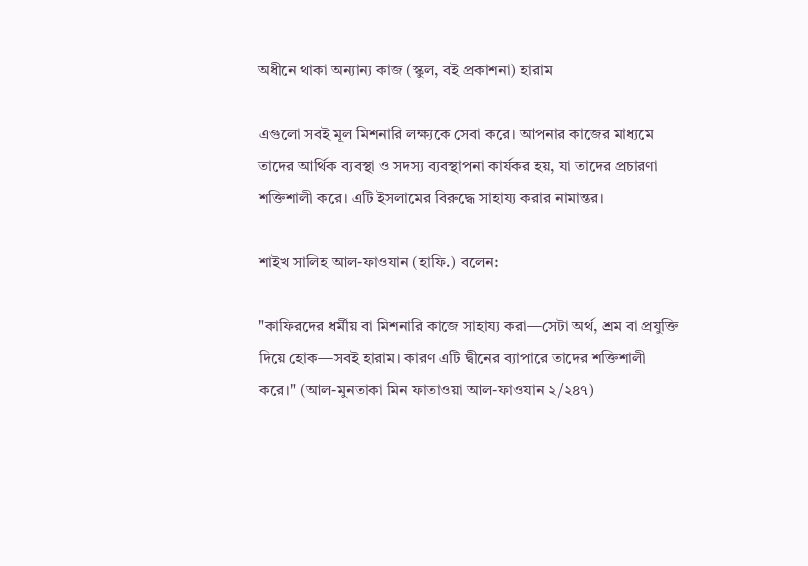অধীনে থাকা অন্যান্য কাজ (স্কুল, বই প্রকাশনা) হারাম

এগুলো সবই মূল মিশনারি লক্ষ্যকে সেবা করে। আপনার কাজের মাধ্যমে তাদের আর্থিক ব্যবস্থা ও সদস্য ব্যবস্থাপনা কার্যকর হয়, যা তাদের প্রচারণা শক্তিশালী করে। এটি ইসলামের বিরুদ্ধে সাহায্য করার নামান্তর।

শাইখ সালিহ আল-ফাওযান (হাফি.) বলেন:

"কাফিরদের ধর্মীয় বা মিশনারি কাজে সাহায্য করা—সেটা অর্থ, শ্রম বা প্রযুক্তি দিয়ে হোক—সবই হারাম। কারণ এটি দ্বীনের ব্যাপারে তাদের শক্তিশালী করে।" (আল-মুনতাকা মিন ফাতাওয়া আল-ফাওযান ২/২৪৭)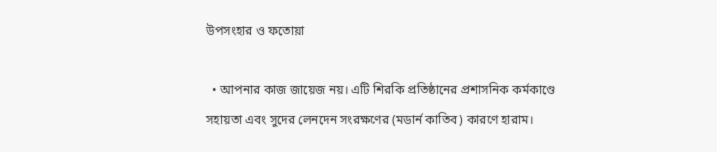উপসংহার ও ফতোয়া

  • আপনার কাজ জায়েজ নয়। এটি শিরকি প্রতিষ্ঠানের প্রশাসনিক কর্মকাণ্ডে সহায়তা এবং সুদের লেনদেন সংরক্ষণের (মডার্ন কাতিব) কারণে হারাম।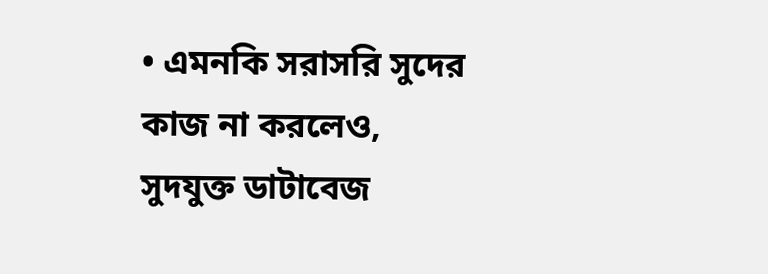• এমনকি সরাসরি সুদের কাজ না করলেও, সুদযুক্ত ডাটাবেজ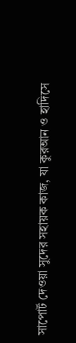সাপোর্ট দেওয়া সুদের সহায়ক কাজ, যা কুরআন ও হাদিসে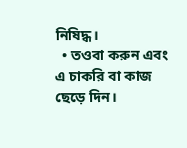নিষিদ্ধ।
  • তওবা করুন এবং এ চাকরি বা কাজ ছেড়ে দিন।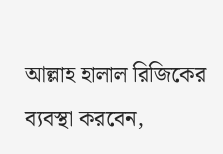আল্লাহ হালাল রিজিকের ব্যবস্থা করবেন,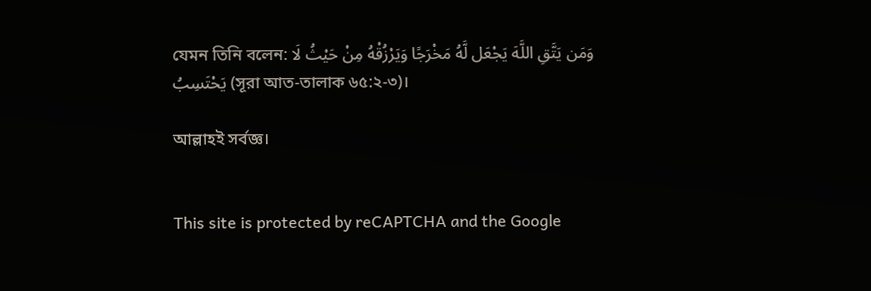যেমন তিনি বলেন: وَمَن يَتَّقِ اللَّهَ يَجْعَل لَّهُ مَخْرَجًا وَيَرْزُقْهُ مِنْ حَيْثُ لَا يَحْتَسِبُ (সূরা আত-তালাক ৬৫:২-৩)।

আল্লাহই সর্বজ্ঞ।


This site is protected by reCAPTCHA and the Google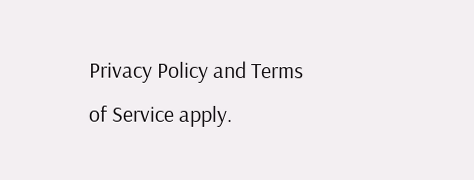Privacy Policy and Terms of Service apply.